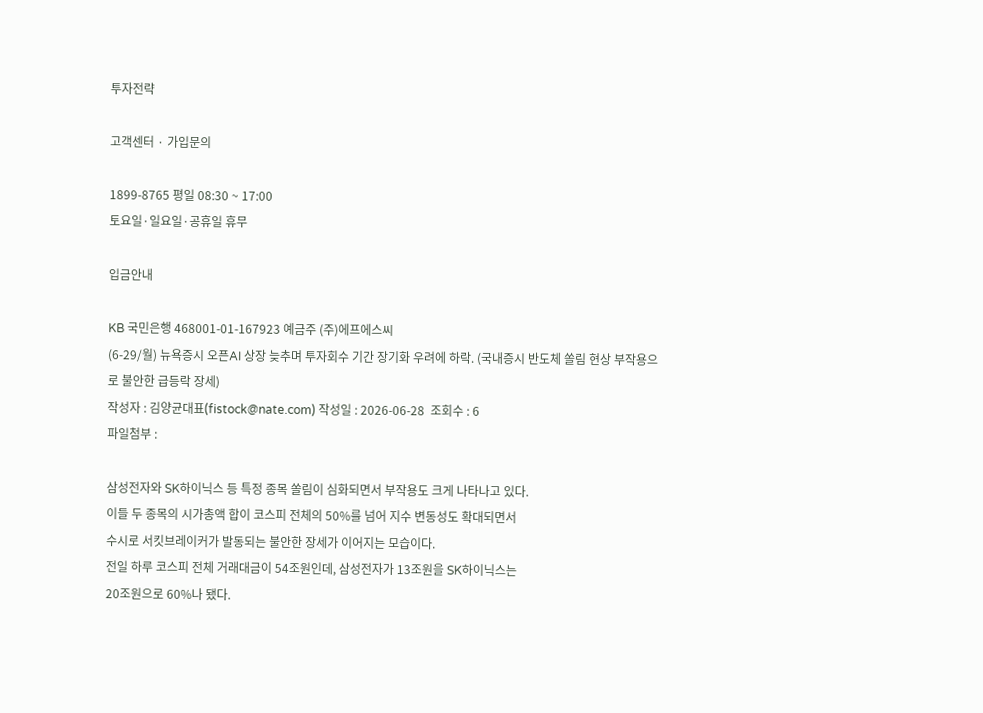투자전략

고객센터 · 가입문의

1899-8765 평일 08:30 ~ 17:00
토요일·일요일·공휴일 휴무

입금안내

KB 국민은행 468001-01-167923 예금주 (주)에프에스씨
(6-29/월) 뉴욕증시 오픈AI 상장 늦추며 투자회수 기간 장기화 우려에 하락. (국내증시 반도체 쏠림 현상 부작용으로 불안한 급등락 장세)
작성자 : 김양균대표(fistock@nate.com) 작성일 : 2026-06-28  조회수 : 6
파일첨부 :

삼성전자와 SK하이닉스 등 특정 종목 쏠림이 심화되면서 부작용도 크게 나타나고 있다.
이들 두 종목의 시가총액 합이 코스피 전체의 50%를 넘어 지수 변동성도 확대되면서
수시로 서킷브레이커가 발동되는 불안한 장세가 이어지는 모습이다.
전일 하루 코스피 전체 거래대금이 54조원인데, 삼성전자가 13조원을 SK하이닉스는
20조원으로 60%나 됐다.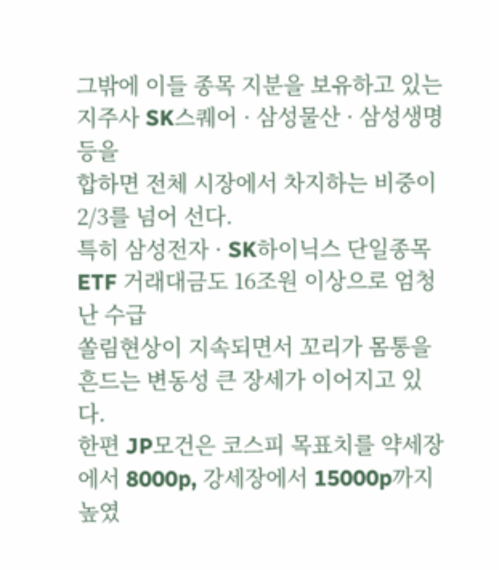그밖에 이들 종목 지분을 보유하고 있는 지주사 SK스퀘어 · 삼성물산 · 삼성생명 등을
합하면 전체 시장에서 차지하는 비중이 2/3를 넘어 선다.
특히 삼성전자 · SK하이닉스 단일종목 ETF 거래대금도 16조원 이상으로 엄청난 수급
쏠림현상이 지속되면서 꼬리가 몸통을 흔드는 변동성 큰 장세가 이어지고 있다.
한편 JP모건은 코스피 목표치를 약세장에서 8000p, 강세장에서 15000p까지 높였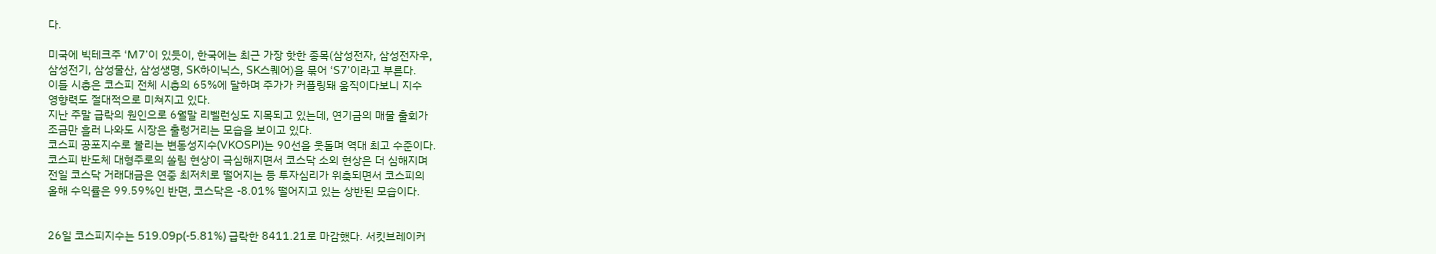다.

미국에 빅테크주 ‘M7’이 있듯이, 한국에는 최근 가장 핫한 종목(삼성전자, 삼성전자우,
삼성전기, 삼성물산, 삼성생명, SK하이닉스, SK스퀘어)을 묶어 ‘S7’이라고 부른다.
이들 시총은 코스피 전체 시총의 65%에 달하며 주가가 커플링돼 움직이다보니 지수
영향력도 절대적으로 미쳐지고 있다.
지난 주말 급락의 원인으로 6월말 리벨런싱도 지목되고 있는데, 연기금의 매물 출회가
조금만 흘러 나와도 시장은 출렁거리는 모습을 보이고 있다.
코스피 공포지수로 불리는 변동성지수(VKOSPI)는 90선을 웃돌며 역대 최고 수준이다.
코스피 반도체 대형주로의 쏠림 현상이 극심해지면서 코스닥 소외 현상은 더 심해지며
전일 코스닥 거래대금은 연중 최저치로 떨어지는 등 투자심리가 위축되면서 코스피의
올해 수익률은 99.59%인 반면, 코스닥은 -8.01% 떨어지고 있는 상반된 모습이다.


26일 코스피지수는 519.09p(-5.81%) 급락한 8411.21로 마감했다. 서킷브레이커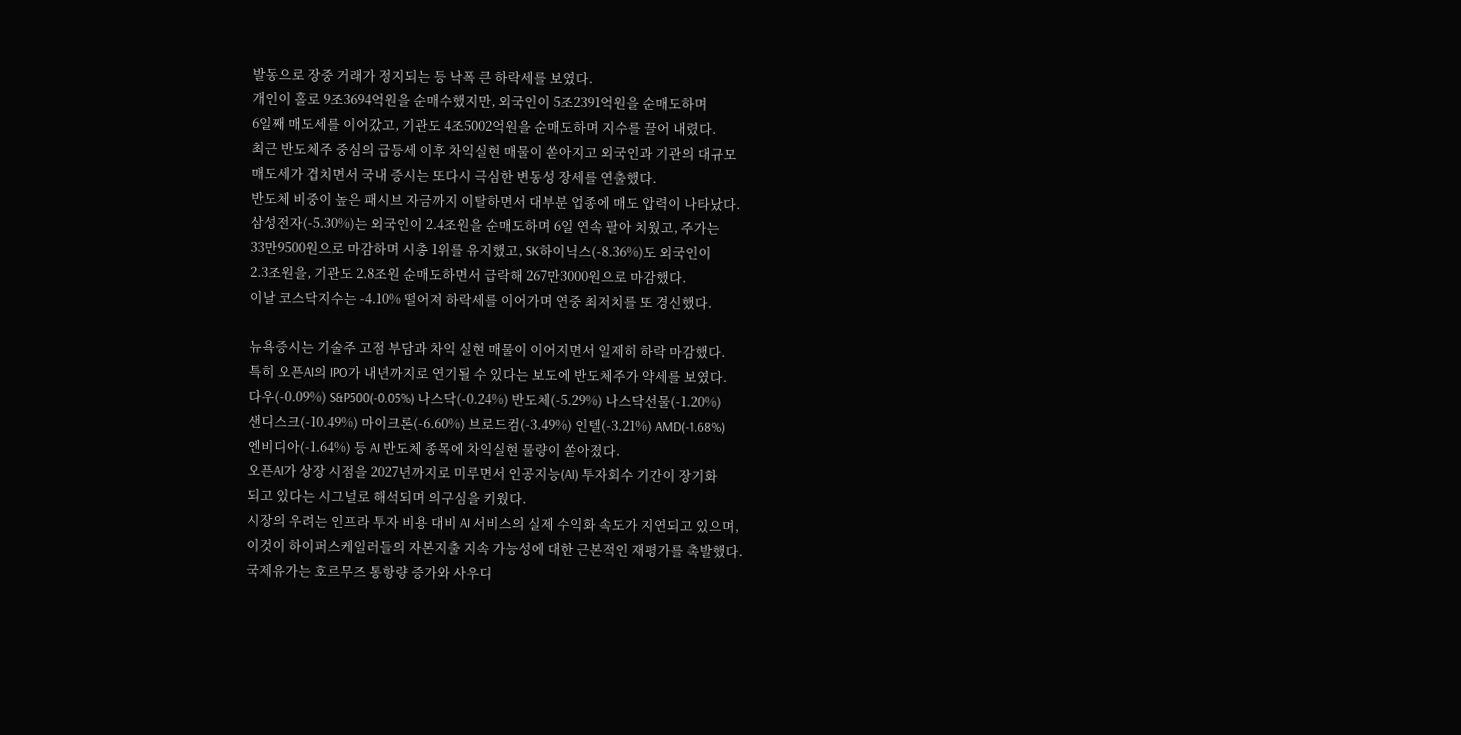발동으로 장중 거래가 정지되는 등 낙폭 큰 하락세를 보였다.
개인이 홀로 9조3694억원을 순매수했지만, 외국인이 5조2391억원을 순매도하며
6일째 매도세를 이어갔고, 기관도 4조5002억원을 순매도하며 지수를 끌어 내렸다.
최근 반도체주 중심의 급등세 이후 차익실현 매물이 쏟아지고 외국인과 기관의 대규모
매도세가 겹치면서 국내 증시는 또다시 극심한 변동성 장세를 연출했다.
반도체 비중이 높은 패시브 자금까지 이탈하면서 대부분 업종에 매도 압력이 나타났다.
삼성전자(-5.30%)는 외국인이 2.4조원을 순매도하며 6일 연속 팔아 치웠고, 주가는
33만9500원으로 마감하며 시총 1위를 유지했고, SK하이닉스(-8.36%)도 외국인이
2.3조원을, 기관도 2.8조원 순매도하면서 급락해 267만3000원으로 마감했다.
이날 코스닥지수는 -4.10% 떨어져 하락세를 이어가며 연중 최저치를 또 경신했다.

뉴욕증시는 기술주 고점 부담과 차익 실현 매물이 이어지면서 일제히 하락 마감했다.
특히 오픈AI의 IPO가 내년까지로 연기될 수 있다는 보도에 반도체주가 약세를 보였다.
다우(-0.09%) S&P500(-0.05%) 나스닥(-0.24%) 반도체(-5.29%) 나스닥선물(-1.20%)
샌디스크(-10.49%) 마이크론(-6.60%) 브로드컴(-3.49%) 인텔(-3.21%) AMD(-1.68%)
엔비디아(-1.64%) 등 AI 반도체 종목에 차익실현 물량이 쏟아졌다.
오픈AI가 상장 시점을 2027년까지로 미루면서 인공지능(AI) 투자회수 기간이 장기화
되고 있다는 시그널로 해석되며 의구심을 키웠다.
시장의 우려는 인프라 투자 비용 대비 AI 서비스의 실제 수익화 속도가 지연되고 있으며,
이것이 하이퍼스케일러들의 자본지출 지속 가능성에 대한 근본적인 재평가를 촉발했다.
국제유가는 호르무즈 통항량 증가와 사우디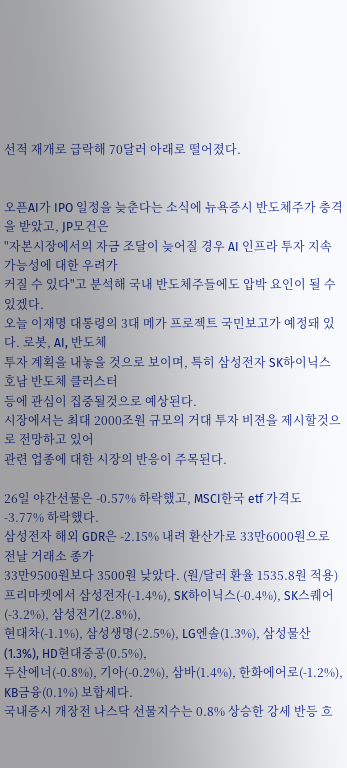선적 재개로 급락해 70달러 아래로 떨어졌다.


오픈AI가 IPO 일정을 늦춘다는 소식에 뉴욕증시 반도체주가 충격을 받았고, JP모건은
"자본시장에서의 자금 조달이 늦어질 경우 AI 인프라 투자 지속 가능성에 대한 우려가
커질 수 있다"고 분석해 국내 반도체주들에도 압박 요인이 될 수 있겠다.
오늘 이재명 대통령의 3대 메가 프로젝트 국민보고가 예정돼 있다. 로봇, AI, 반도체
투자 계획을 내놓을 것으로 보이며, 특히 삼성전자 SK하이닉스 호남 반도체 클러스터
등에 관심이 집중될것으로 예상된다.
시장에서는 최대 2000조원 규모의 거대 투자 비젼을 제시할것으로 전망하고 있어
관련 업종에 대한 시장의 반응이 주목된다.

26일 야간선물은 -0.57% 하락했고, MSCI한국 etf 가격도 -3.77% 하락했다.
삼성전자 해외 GDR은 -2.15% 내려 환산가로 33만6000원으로 전날 거래소 종가
33만9500원보다 3500원 낮았다. (원/달러 환율 1535.8원 적용)
프리마켓에서 삼성전자(-1.4%), SK하이닉스(-0.4%), SK스퀘어(-3.2%), 삼성전기(2.8%),
현대차(-1.1%), 삼성생명(-2.5%), LG엔솔(1.3%), 삼성물산(1.3%), HD현대중공(0.5%),
두산에너(-0.8%), 기아(-0.2%), 삼바(1.4%), 한화에어로(-1.2%), KB금융(0.1%) 보합세다.
국내증시 개장전 나스닥 선물지수는 0.8% 상승한 강세 반등 흐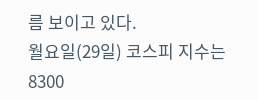름 보이고 있다.
월요일(29일) 코스피 지수는 8300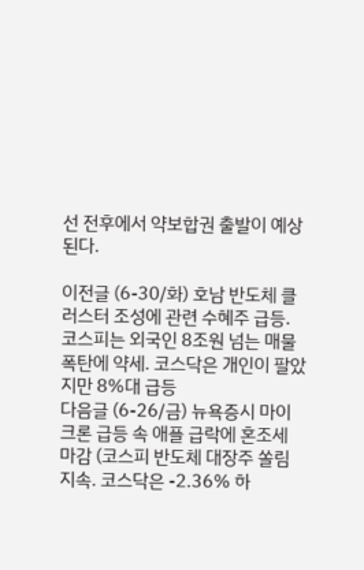선 전후에서 약보합권 출발이 예상된다.

이전글 (6-30/화) 호남 반도체 클러스터 조성에 관련 수혜주 급등. 코스피는 외국인 8조원 넘는 매물 폭탄에 약세. 코스닥은 개인이 팔았지만 8%대 급등
다음글 (6-26/금) 뉴욕증시 마이크론 급등 속 애플 급락에 혼조세 마감 (코스피 반도체 대장주 쏠림 지속. 코스닥은 -2.36% 하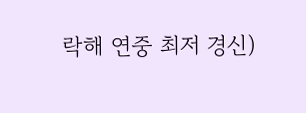락해 연중 최저 경신)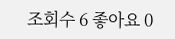조회수 6 좋아요 0